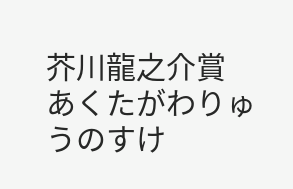芥川龍之介賞 あくたがわりゅうのすけ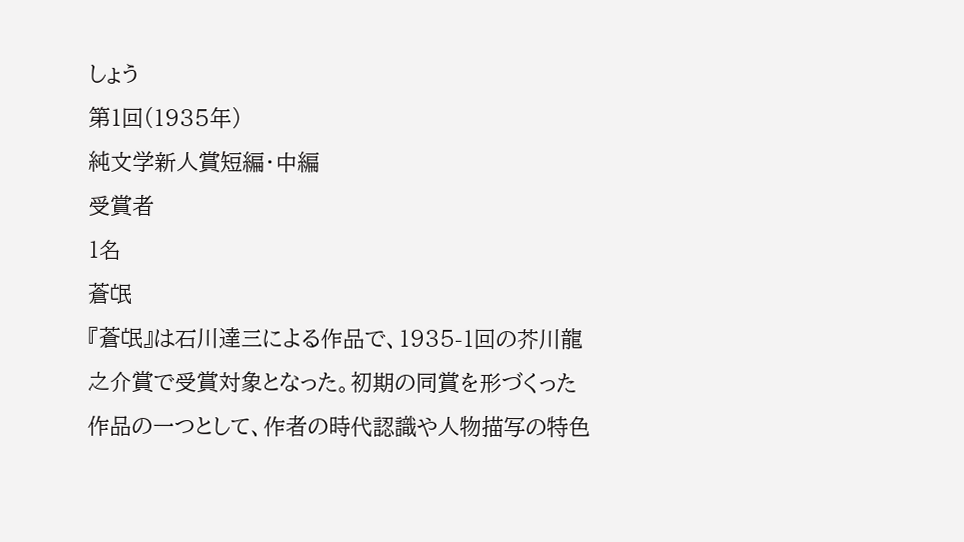しょう
第1回(1935年)
純文学新人賞短編・中編
受賞者
1名
蒼氓
『蒼氓』は石川達三による作品で、1935-1回の芥川龍之介賞で受賞対象となった。初期の同賞を形づくった作品の一つとして、作者の時代認識や人物描写の特色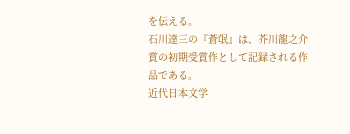を伝える。
石川達三の『蒼氓』は、芥川龍之介賞の初期受賞作として記録される作品である。
近代日本文学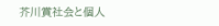芥川賞社会と個人